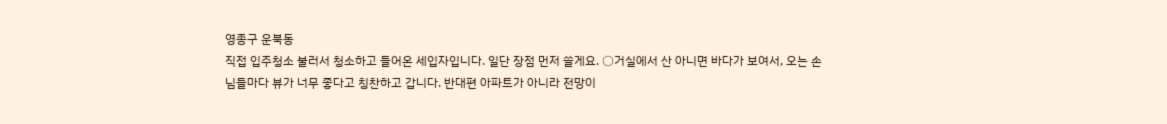영종구 운북동
직접 입주청소 불러서 청소하고 들어온 세입자입니다. 일단 장점 먼저 쓸게요. ○거실에서 산 아니면 바다가 보여서, 오는 손님들마다 뷰가 너무 좋다고 칭찬하고 갑니다. 반대편 아파트가 아니라 전망이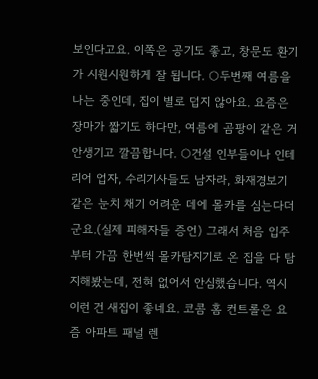보인다고요. 이쪽은 공기도 좋고, 창문도 환기가 시원시원하게 잘 됩니다. ○두번째 여름을 나는 중인데, 집이 별로 덥지 않아요. 요즘은 장마가 짧기도 하다만, 여름에 곰팡이 같은 거 안생기고 깔끔합니다. ○건설 인부들이나 인테리어 업자, 수리기사들도 남자라, 화재경보기 같은 눈치 채기 어려운 데에 몰카를 심는다더군요.(실제 피해자들 증언) 그래서 처음 입주부터 가끔 한번씩 몰카탐지기로 온 집을 다 탐지해봤는데, 전혀 없어서 안심했습니다. 역시 이런 건 새집이 좋네요. 코콤 홈 컨트롤은 요즘 아파트 패널 렌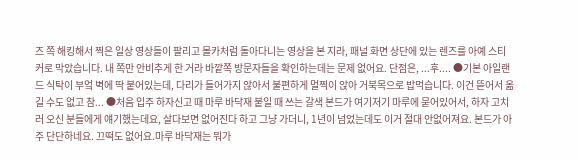즈 쪽 해킹해서 찍은 일상 영상들이 팔리고 몰카처럼 돌아다니는 영상을 본 지라, 패널 화면 상단에 있는 렌즈를 아예 스티커로 막았습니다. 내 쪽만 안비추게 한 거라 바깥쪽 방문자들을 확인하는데는 문제 없어요. 단점은, ...후.... ●기본 아일랜드 식탁이 부엌 벽에 딱 붙어있는데, 다리가 들어가지 않아서 불편하게 멀찍이 앉아 거북목으로 밥먹습니다. 이건 뜯어서 옮길 수도 없고 참... ●처음 입주 하자신고 때 마루 바닥재 붙일 때 쓰는 갈색 본드가 여기저기 마루에 묻어있어서, 하자 고치러 오신 분들에게 얘기했는데요, 살다보면 없어진다 하고 그냥 가더니, 1년이 넘었는데도 이거 절대 안없어져요. 본드가 아주 단단하네요. 끄떡도 없어요.마루 바닥재는 뭐가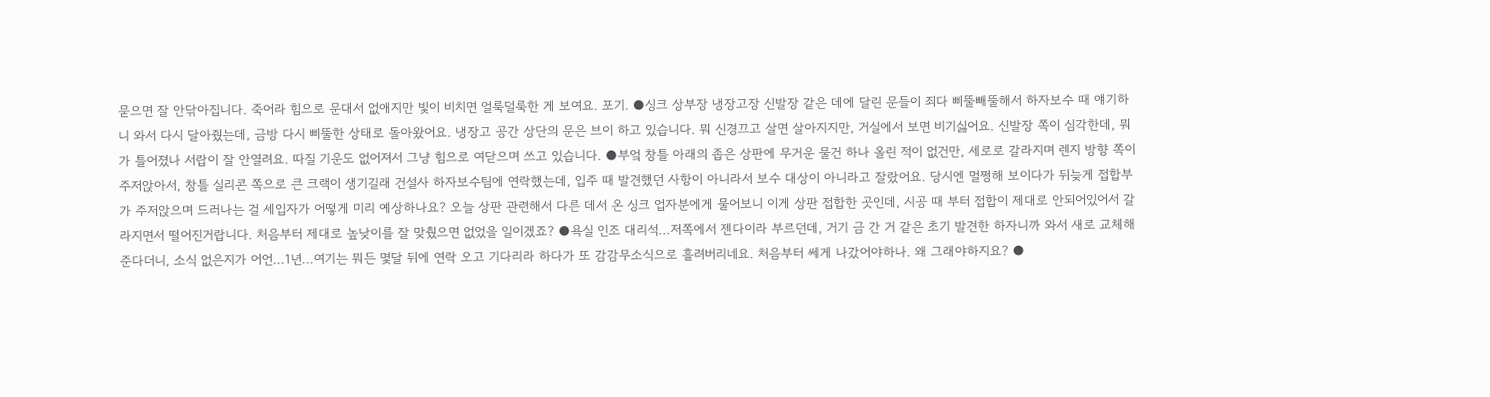묻으면 잘 안닦아집니다. 죽어라 힘으로 문대서 없애지만 빛이 비치면 얼룩덜룩한 게 보여요. 포기. ●싱크 상부장 냉장고장 신발장 같은 데에 달린 문들이 죄다 삐뚤빼뚤해서 하자보수 때 얘기하니 와서 다시 달아줬는데, 금방 다시 삐뚤한 상태로 돌아왔어요. 냉장고 공간 상단의 문은 브이 하고 있습니다. 뭐 신경끄고 살면 살아지지만, 거실에서 보면 비기싫어요. 신발장 쪽이 심각한데, 뭐가 틀어졌나 서랍이 잘 안열려요. 따질 기운도 없어져서 그냥 힘으로 여닫으며 쓰고 있습니다. ●부엌 창틀 아래의 좁은 상판에 무거운 물건 하나 올린 적이 없건만, 세로로 갈라지며 렌지 방향 쪽이 주저앉아서, 창틀 실리콘 쪽으로 큰 크랙이 생기길래 건설사 하자보수팀에 연락했는데, 입주 때 발견했던 사항이 아니라서 보수 대상이 아니라고 잘랐어요. 당시엔 멀쩡해 보이다가 뒤늦게 접합부가 주저앉으며 드러나는 걸 세입자가 어떻게 미리 예상하나요? 오늘 상판 관련해서 다른 데서 온 싱크 업자분에게 물어보니 이게 상판 접합한 곳인데, 시공 때 부터 접합이 제대로 안되어있어서 갈라지면서 떨어진거랍니다. 처음부터 제대로 높낮이를 잘 맞췄으면 없었을 일이겠죠? ●욕실 인조 대리석...저쪽에서 젠다이라 부르던데, 거기 금 간 거 같은 초기 발견한 하자니까 와서 새로 교체해준다더니, 소식 없은지가 어언...1년...여기는 뭐든 몇달 뒤에 연락 오고 기다리라 하다가 또 감감무소식으로 흘려버리네요. 처음부터 쎄게 나갔어야하나. 왜 그래야하지요? ●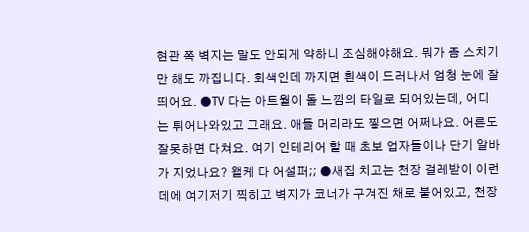현관 쪽 벽지는 말도 안되게 약하니 조심해야해요. 뭐가 좀 스치기만 해도 까집니다. 회색인데 까지면 흰색이 드러나서 엄청 눈에 잘 띄어요. ●TV 다는 아트월이 돌 느낌의 타일로 되어있는데, 어디는 튀어나와있고 그래요. 애들 머리라도 찧으면 어쩌나요. 어른도 잘못하면 다쳐요. 여기 인테리어 할 때 초보 업자들이나 단기 알바가 지었나요? 왤케 다 어설퍼;; ●새집 치고는 천장 걸레받이 이런 데에 여기저기 찍히고 벽지가 코너가 구겨진 채로 붙어있고, 천장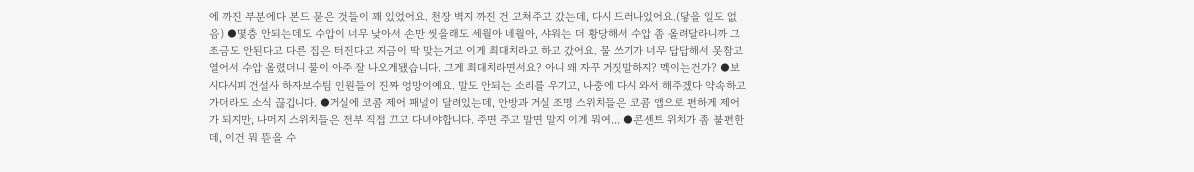에 까진 부분에다 본드 묻은 것들이 꽤 있었어요. 천장 벽지 까진 건 고쳐주고 갔는데, 다시 드러나있어요.(닿을 일도 없음) ●몇층 안되는데도 수압이 너무 낮아서 손만 씻을래도 세월아 네월아, 샤워는 더 황당해서 수압 좀 올려달라니까 그 조금도 안된다고 다른 집은 터진다고 지금이 딱 맞는거고 이게 최대치라고 하고 갔어요. 물 쓰기가 너무 답답해서 못참고 열어서 수압 올렸더니 물이 아주 잘 나오게됐습니다. 그게 최대치라면서요? 아니 왜 자꾸 거짓말하지? 멕이는건가? ●보시다시피 건설사 하자보수팀 인원들이 진짜 엉망이예요. 말도 안되는 소리를 우기고, 나중에 다시 와서 해주겠다 약속하고 가더라도 소식 끊깁니다. ●거실에 코콤 제어 패널이 달려있는데, 안방과 거실 조명 스위치들은 코콤 앱으로 편하게 제어가 되지만, 나머지 스위치들은 전부 직접 끄고 다녀야합니다. 주면 주고 말면 말지 이게 뭐여... ●콘센트 위치가 좀 불편한데, 이건 뭐 뜯을 수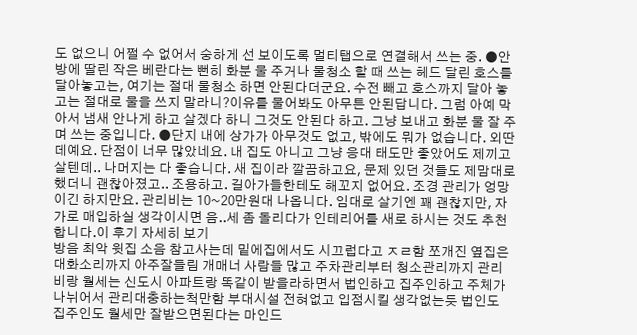도 없으니 어쩔 수 없어서 숭하게 선 보이도록 멀티탭으로 연결해서 쓰는 중. ●안방에 딸린 작은 베란다는 뻔히 화분 물 주거나 물청소 할 때 쓰는 헤드 달린 호스를 달아놓고는, 여기는 절대 물청소 하면 안된다더군요. 수전 빼고 호스까지 달아 놓고는 절대로 물을 쓰지 말라니?이유를 물어봐도 아무튼 안된답니다. 그럼 아예 막아서 냄새 안나게 하고 살겠다 하니 그것도 안된다 하고. 그냥 보내고 화분 물 잘 주며 쓰는 중입니다. ●단지 내에 상가가 아무것도 없고, 밖에도 뭐가 없습니다. 외딴 데예요. 단점이 너무 많았네요. 내 집도 아니고 그냥 응대 태도만 좋았어도 제끼고 살텐데.. 나머지는 다 좋습니다. 새 집이라 깔끔하고요, 문제 있던 것들도 제맘대로 했더니 괜찮아졌고.. 조용하고. 길아가들한테도 해꼬지 없어요. 조경 관리가 엉망이긴 하지만요. 관리비는 10~20만원대 나옵니다. 임대로 살기엔 꽤 괜찮지만, 자가로 매입하실 생각이시면 음..세 좀 돌리다가 인테리어를 새로 하시는 것도 추천합니다.이 후기 자세히 보기
방음 최악 윗집 소음 참고사는데 밑에집에서도 시끄럽다고 ㅈㄹ함 쪼개진 옆집은 대화소리까지 아주잘들림 개매너 사람들 많고 주차관리부터 청소관리까지 관리비랑 월세는 신도시 아파트랑 똑같이 받을라하면서 법인하고 집주인하고 주체가 나뉘어서 관리대충하는척만함 부대시설 전혀없고 입점시킬 생각없는듯 법인도 집주인도 월세만 잘받으면된다는 마인드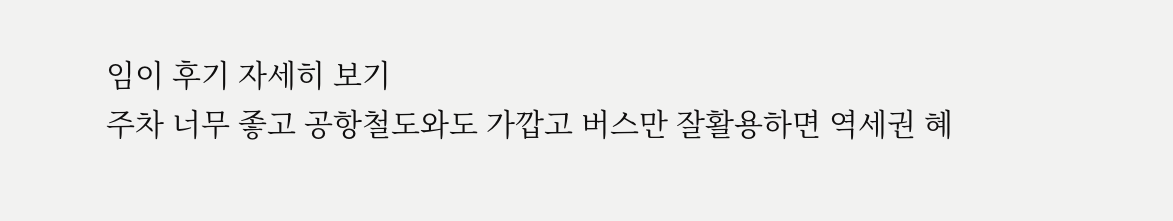임이 후기 자세히 보기
주차 너무 좋고 공항철도와도 가깝고 버스만 잘활용하면 역세권 혜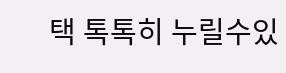택 톡톡히 누릴수있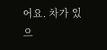어요. 차가 있으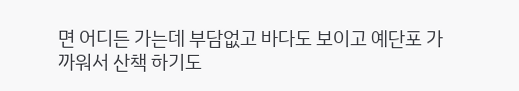면 어디든 가는데 부담없고 바다도 보이고 예단포 가까워서 산책 하기도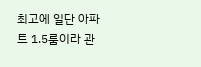최고에 일단 아파트 1.5룸이라 관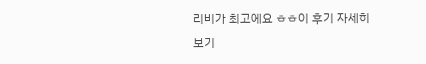리비가 최고에요 ㅎㅎ이 후기 자세히 보기